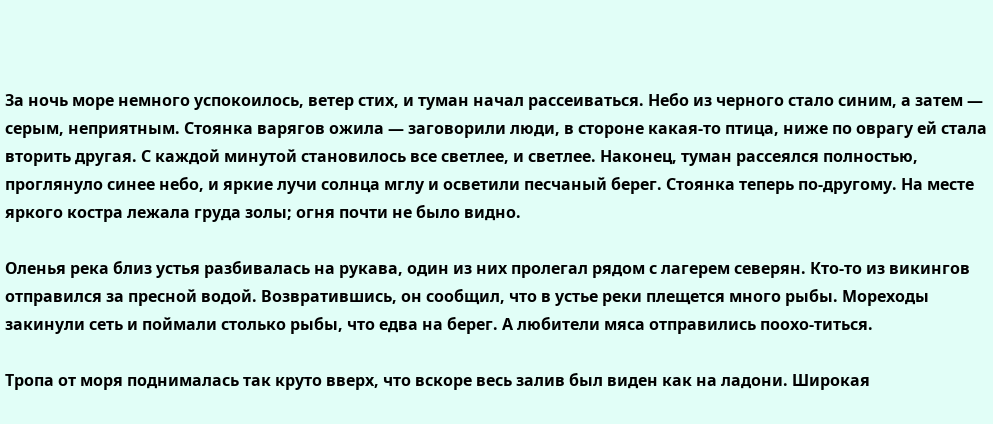За ночь море немного успокоилось, ветер стих, и туман начал рассеиваться. Небо из черного стало синим, а затем — серым, неприятным. Стоянка варягов ожила — заговорили люди, в стороне какая-то птица, ниже по оврагу ей стала вторить другая. С каждой минутой становилось все светлее, и светлее. Наконец, туман рассеялся полностью, проглянуло синее небо, и яркие лучи солнца мглу и осветили песчаный берег. Стоянка теперь по-другому. На месте яркого костра лежала груда золы; огня почти не было видно.

Оленья река близ устья разбивалась на рукава, один из них пролегал рядом с лагерем северян. Кто-то из викингов отправился за пресной водой. Возвратившись, он сообщил, что в устье реки плещется много рыбы. Мореходы закинули сеть и поймали столько рыбы, что едва на берег. А любители мяса отправились поохо-титься.

Тропа от моря поднималась так круто вверх, что вскоре весь залив был виден как на ладони. Широкая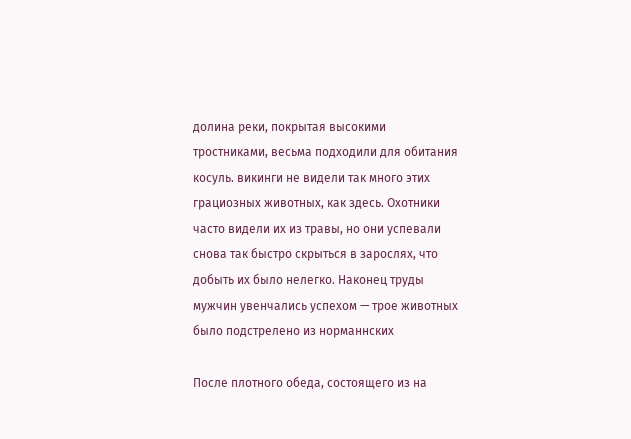долина реки, покрытая высокими тростниками, весьма подходили для обитания косуль. викинги не видели так много этих грациозных животных, как здесь. Охотники часто видели их из травы, но они успевали снова так быстро скрыться в зарослях, что добыть их было нелегко. Наконец труды мужчин увенчались успехом — трое животных было подстрелено из норманнских

После плотного обеда, состоящего из на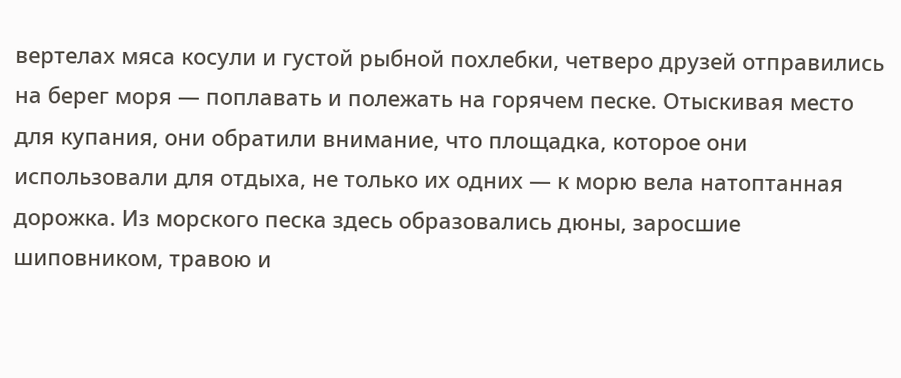вертелах мяса косули и густой рыбной похлебки, четверо друзей отправились на берег моря — поплавать и полежать на горячем песке. Отыскивая место для купания, они обратили внимание, что площадка, которое они использовали для отдыха, не только их одних — к морю вела натоптанная дорожка. Из морского песка здесь образовались дюны, заросшие шиповником, травою и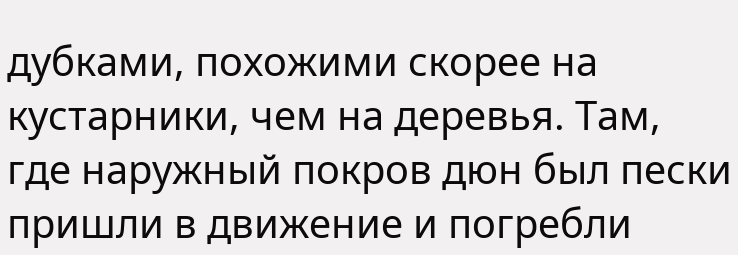дубками, похожими скорее на кустарники, чем на деревья. Там, где наружный покров дюн был пески пришли в движение и погребли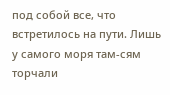под собой все, что встретилось на пути. Лишь у самого моря там-сям торчали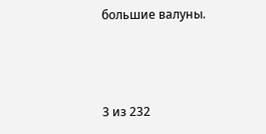большие валуны.



3 из 232